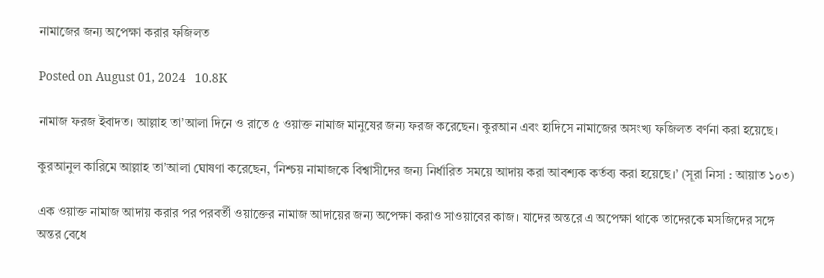নামাজের জন্য অপেক্ষা করার ফজিলত

Posted on August 01, 2024   10.8K

নামাজ ফরজ ইবাদত। আল্লাহ তা’আলা দিনে ও রাতে ৫ ওয়াক্ত নামাজ মানুষের জন্য ফরজ করেছেন। কুরআন এবং হাদিসে নামাজের অসংখ্য ফজিলত বর্ণনা করা হয়েছে।

কুরআনুল কারিমে আল্লাহ তা’আলা ঘোষণা করেছেন, ‘নিশ্চয় নামাজকে বিশ্বাসীদের জন্য নির্ধারিত সময়ে আদায় করা আবশ্যক কর্তব্য করা হয়েছে।’ (সূরা নিসা : আয়াত ১০৩)

এক ওয়াক্ত নামাজ আদায় করার পর পরবর্তী ওয়াক্তের নামাজ আদায়ের জন্য অপেক্ষা করাও সাওয়াবের কাজ। যাদের অন্তরে এ অপেক্ষা থাকে তাদেরকে মসজিদের সঙ্গে অন্তর বেধে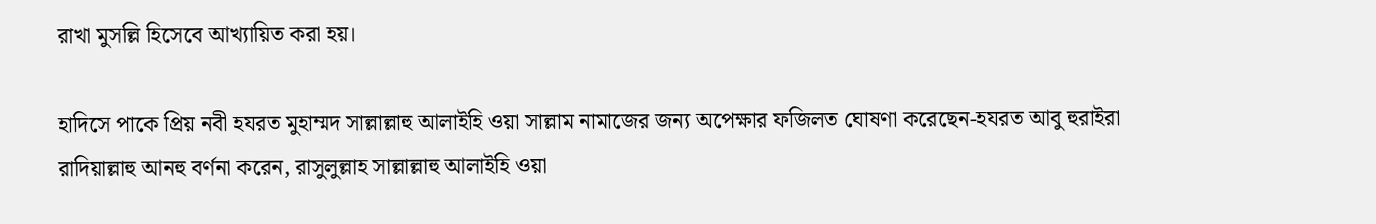রাখা মুসল্লি হিসেবে আখ্যায়িত করা হয়।

হাদিসে পাকে প্রিয় নবী হযরত মুহাম্মদ সাল্লাল্লাহু আলাইহি ওয়া সাল্লাম নামাজের জন্য অপেক্ষার ফজিলত ঘোষণা করেছেন-হযরত আবু হুরাইরা রাদিয়াল্লাহু আনহু বর্ণনা করেন, রাসুলুল্লাহ সাল্লাল্লাহু আলাইহি ওয়া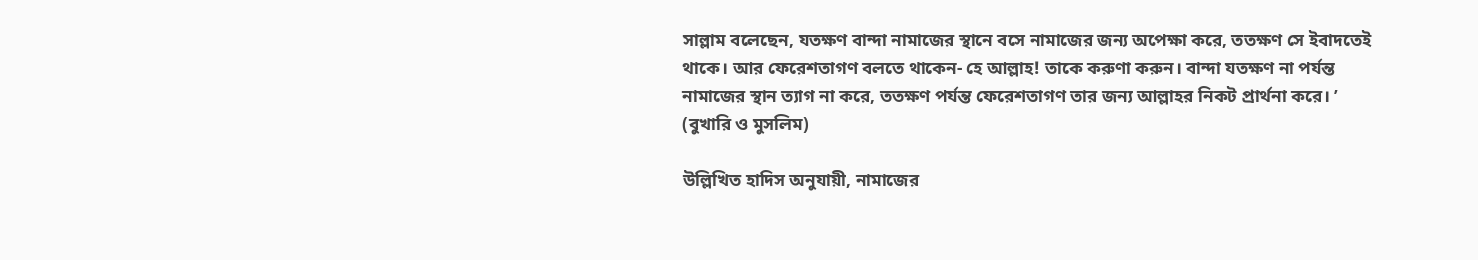সাল্লাম বলেছেন, যতক্ষণ বান্দা নামাজের স্থানে বসে নামাজের জন্য অপেক্ষা করে, ততক্ষণ সে ইবাদতেই থাকে। আর ফেরেশতাগণ বলতে থাকেন- হে আল্লাহ! তাকে করুণা করুন। বান্দা যতক্ষণ না পর্যন্ত নামাজের স্থান ত্যাগ না করে, ততক্ষণ পর্যন্ত ফেরেশতাগণ তার জন্য আল্লাহর নিকট প্রার্থনা করে। ’ (বুখারি ও মুসলিম)

উল্লিখিত হাদিস অনুযায়ী, নামাজের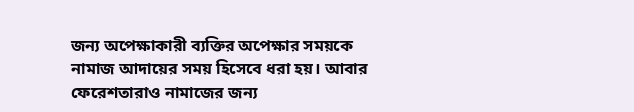জন্য অপেক্ষাকারী ব্যক্তির অপেক্ষার সময়কে নামাজ আদায়ের সময় হিসেবে ধরা হয়। আবার ফেরেশতারাও নামাজের জন্য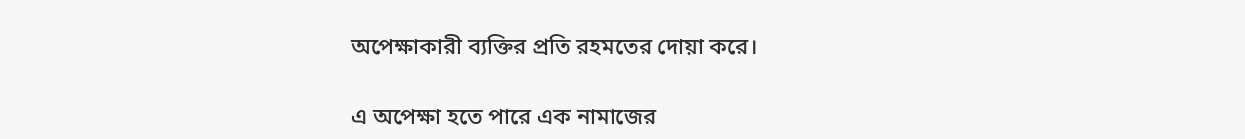অপেক্ষাকারী ব্যক্তির প্রতি রহমতের দোয়া করে।

এ অপেক্ষা হতে পারে এক নামাজের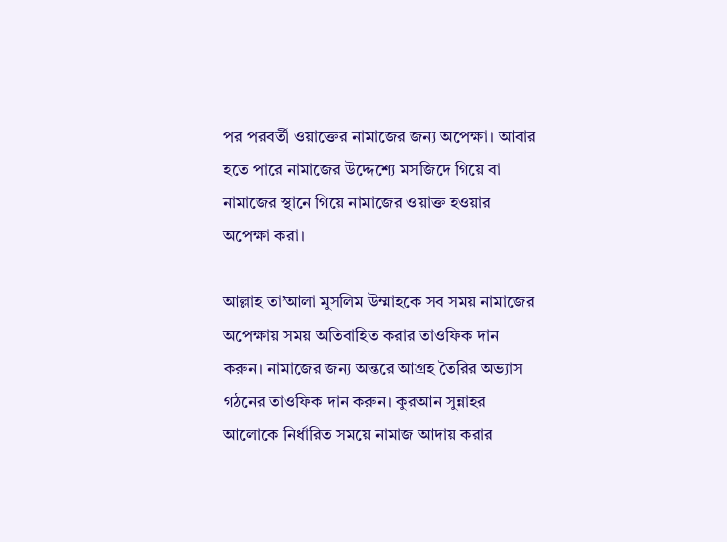পর পরবর্তী ওয়াক্তের নামাজের জন্য অপেক্ষা। আবার হতে পারে নামাজের উদ্দেশ্যে মসজিদে গিয়ে বা নামাজের স্থানে গিয়ে নামাজের ওয়াক্ত হওয়ার অপেক্ষা করা।

আল্লাহ তা’আলা মুসলিম উম্মাহকে সব সময় নামাজের অপেক্ষায় সময় অতিবাহিত করার তাওফিক দান করুন। নামাজের জন্য অন্তরে আগ্রহ তৈরির অভ্যাস গঠনের তাওফিক দান করুন। কুরআন সুন্নাহর আলোকে নির্ধারিত সময়ে নামাজ আদায় করার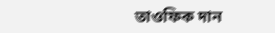তাওফিক দান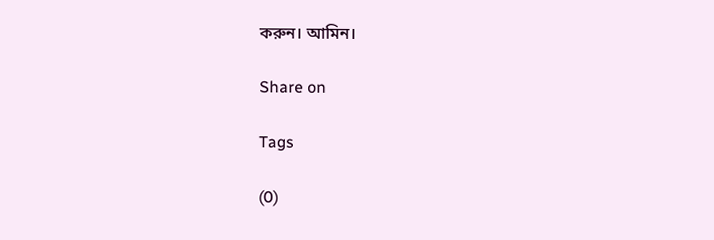করুন। আমিন।

Share on

Tags

(0)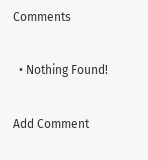Comments

  • Nothing Found!

Add Comment